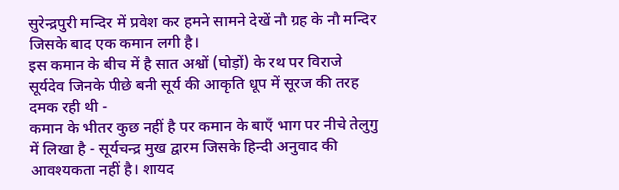सुरेन्द्रपुरी मन्दिर में प्रवेश कर हमने सामने देखें नौ ग्रह के नौ मन्दिर जिसके बाद एक कमान लगी है।
इस कमान के बीच में है सात अश्वों (घोड़ों) के रथ पर विराजे सूर्यदेव जिनके पीछे बनी सूर्य की आकृति धूप में सूरज की तरह दमक रही थी -
कमान के भीतर कुछ नहीं है पर कमान के बाएँ भाग पर नीचे तेलुगु में लिखा है - सूर्यचन्द्र मुख द्वारम जिसके हिन्दी अनुवाद की आवश्यकता नहीं है। शायद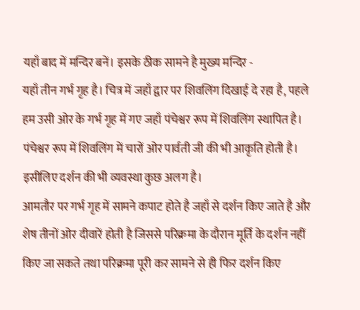यहाँ बाद में मन्दिर बनें। इसके ठीक सामने है मुख्य मन्दिर -
यहाँ तीन गर्भ गृह है। चित्र में जहाँ द्वार पर शिवलिंग दिखाई दे रहा है, पहले हम उसी ओर के गर्भ गृह में गए जहाँ पंचेश्वर रूप में शिवलिंग स्थापित है। पंचेश्वर रूप में शिवलिंग में चारों ओर पार्वती जी की भी आकृति होती है। इसीलिए दर्शन की भी व्यवस्था कुछ अलग है।
आमतौर पर गर्भ गृह में सामने कपाट होते है जहाँ से दर्शन किए जाते है और शेष तीनों ओर दीवारें होती है जिससे परिक्रमा के दौरान मूर्ति के दर्शन नहीं किए जा सकते तथा परिक्रमा पूरी कर सामने से ही फिर दर्शन किए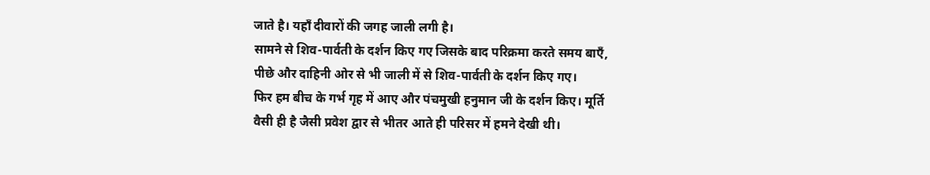जाते है। यहाँ दीवारों की जगह जाली लगी है।
सामने से शिव-पार्वती के दर्शन किए गए जिसके बाद परिक्रमा करते समय बाएँ, पीछे और दाहिनी ओर से भी जाली में से शिव-पार्वती के दर्शन किए गए।
फिर हम बीच के गर्भ गृह में आए और पंचमुखी हनुमान जी के दर्शन किए। मूर्ति वैसी ही है जैसी प्रवेश द्वार से भीतर आते ही परिसर में हमने देखी थी।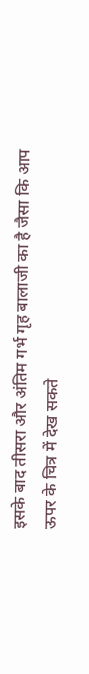इसके बाद तीसरा और अंतिम गर्भ गृह बालाजी का है जैसा कि आप ऊपर के चित्र में देख सकते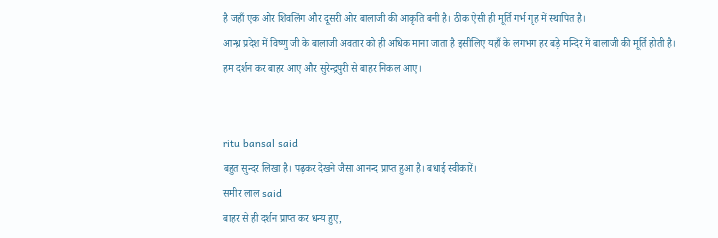है जहाँ एक ओर शिवलिंग और दूसरी ओर बालाजी की आकृति बनी है। ठीक ऐसी ही मूर्ति गर्भ गृह में स्थापित है।
आन्ध्र प्रदेश में विष्णु जी के बालाजी अवतार को ही अधिक माना जाता है इसीलिए यहाँ के लगभग हर बड़े मन्दिर में बालाजी की मूर्ति होती है।
हम दर्शन कर बाहर आए और सुरेन्द्रपुरी से बाहर निकल आए।


ritu bansal said
बहुत सुन्दर लिखा है। पढ़कर देखने जैसा आनन्द प्राप्त हुआ है। बधाई स्वीकारें।
समीर लाल said
बाहर से ही दर्शन प्राप्त कर धन्य हुए,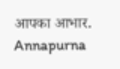आपका आभार.
Annapurna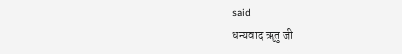said
धन्यवाद ॠतु जी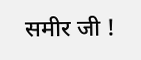समीर जी !